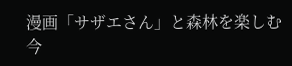漫画「サザエさん」と森林を楽しむ
今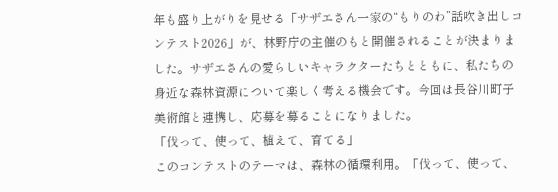年も盛り上がりを見せる「サザエさん一家の“もりのわ”話吹き出しコンテスト2026」が、林野庁の主催のもと開催されることが決まりました。サザエさんの愛らしいキャラクターたちとともに、私たちの身近な森林資源について楽しく考える機会です。今回は長谷川町子美術館と連携し、応募を募ることになりました。
「伐って、使って、植えて、育てる」
このコンテストのテーマは、森林の循環利用。「伐って、使って、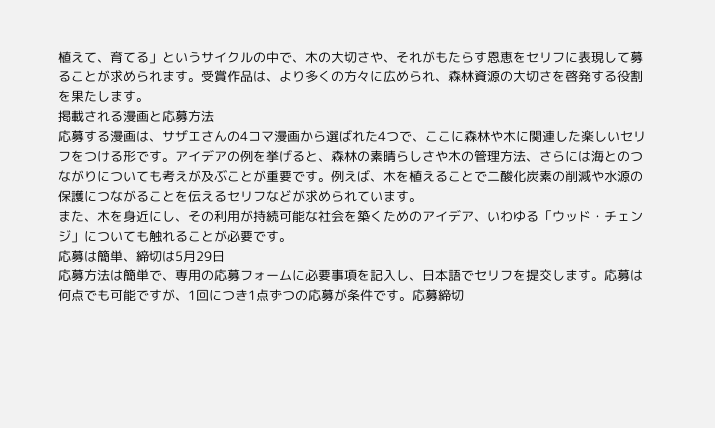植えて、育てる」というサイクルの中で、木の大切さや、それがもたらす恩恵をセリフに表現して募ることが求められます。受賞作品は、より多くの方々に広められ、森林資源の大切さを啓発する役割を果たします。
掲載される漫画と応募方法
応募する漫画は、サザエさんの4コマ漫画から選ばれた4つで、ここに森林や木に関連した楽しいセリフをつける形です。アイデアの例を挙げると、森林の素晴らしさや木の管理方法、さらには海とのつながりについても考えが及ぶことが重要です。例えば、木を植えることで二酸化炭素の削減や水源の保護につながることを伝えるセリフなどが求められています。
また、木を身近にし、その利用が持続可能な社会を築くためのアイデア、いわゆる「ウッド・チェンジ」についても触れることが必要です。
応募は簡単、締切は5月29日
応募方法は簡単で、専用の応募フォームに必要事項を記入し、日本語でセリフを提交します。応募は何点でも可能ですが、1回につき1点ずつの応募が条件です。応募締切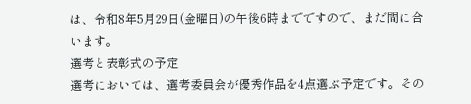は、令和8年5月29日(金曜日)の午後6時までですので、まだ間に合います。
選考と表彰式の予定
選考においては、選考委員会が優秀作品を4点選ぶ予定です。その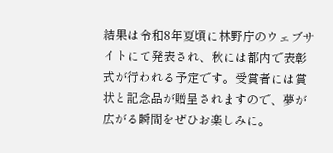結果は令和8年夏頃に林野庁のウェブサイトにて発表され、秋には都内で表彰式が行われる予定です。受賞者には賞状と記念品が贈呈されますので、夢が広がる瞬間をぜひお楽しみに。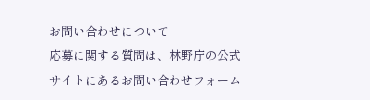お問い合わせについて
応募に関する質問は、林野庁の公式サイトにあるお問い合わせフォーム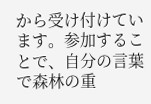から受け付けています。参加することで、自分の言葉で森林の重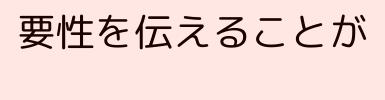要性を伝えることが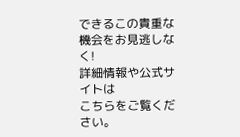できるこの貴重な機会をお見逃しなく!
詳細情報や公式サイトは
こちらをご覧ください。